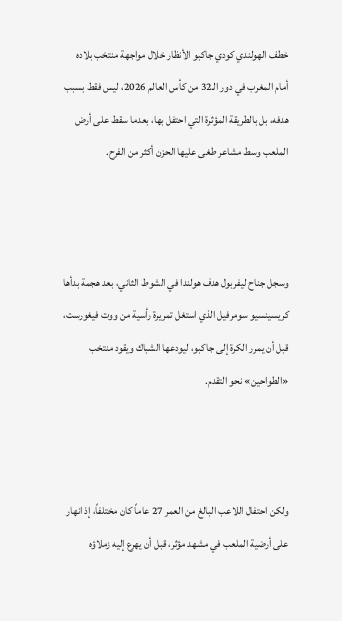خطف الهولندي كودي جاكبو الأنظار خلال مواجهة منتخب بلاده أمام المغرب في دور الـ32 من كأس العالم 2026، ليس فقط بسبب هدفه، بل بالطريقة المؤثرة التي احتفل بها، بعدما سقط على أرض الملعب وسط مشاعر طغى عليها الحزن أكثر من الفرح.



وسجل جناح ليفربول هدف هولندا في الشوط الثاني، بعد هجمة بدأها كريسينسيو سومرفيل الذي استغل تمريرة رأسية من ووت فيغورست، قبل أن يمرر الكرة إلى جاكبو، ليودعها الشباك ويقود منتخب «الطواحين» نحو التقدم.



ولكن احتفال اللاعب البالغ من العمر 27 عاماً كان مختلفاً، إذ انهار على أرضية الملعب في مشهد مؤثر، قبل أن يهرع إليه زملاؤه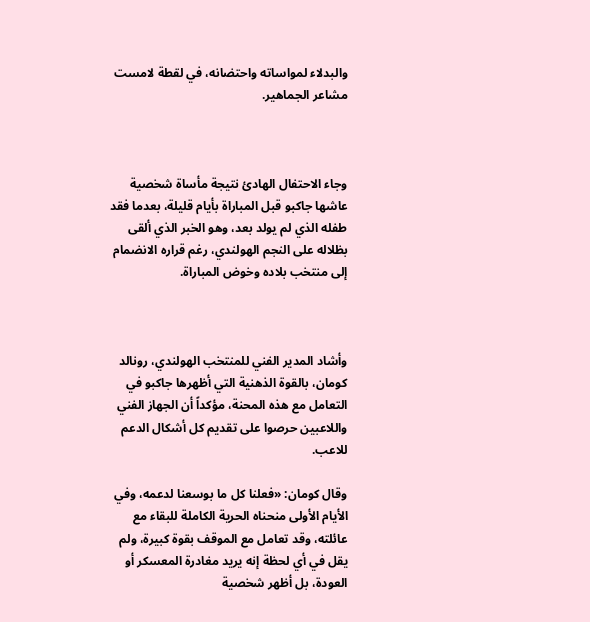والبدلاء لمواساته واحتضانه، في لقطة لامست مشاعر الجماهير.



وجاء الاحتفال الهادئ نتيجة مأساة شخصية عاشها جاكبو قبل المباراة بأيام قليلة، بعدما فقد طفله الذي لم يولد بعد، وهو الخبر الذي ألقى بظلاله على النجم الهولندي، رغم قراره الانضمام إلى منتخب بلاده وخوض المباراة.



وأشاد المدير الفني للمنتخب الهولندي، رونالد كومان، بالقوة الذهنية التي أظهرها جاكبو في التعامل مع هذه المحنة، مؤكداً أن الجهاز الفني واللاعبين حرصوا على تقديم كل أشكال الدعم للاعب.

وقال كومان: «فعلنا كل ما بوسعنا لدعمه، وفي الأيام الأولى منحناه الحرية الكاملة للبقاء مع عائلته، وقد تعامل مع الموقف بقوة كبيرة، ولم يقل في أي لحظة إنه يريد مغادرة المعسكر أو العودة، بل أظهر شخصية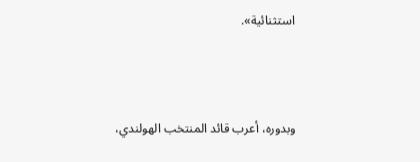استثنائية».



وبدوره، أعرب قائد المنتخب الهولندي،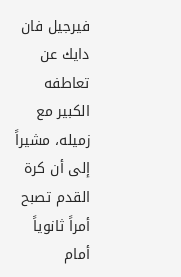فيرجيل فان دايك عن تعاطفه الكبير مع زميله، مشيراً إلى أن كرة القدم تصبح أمراً ثانوياً أمام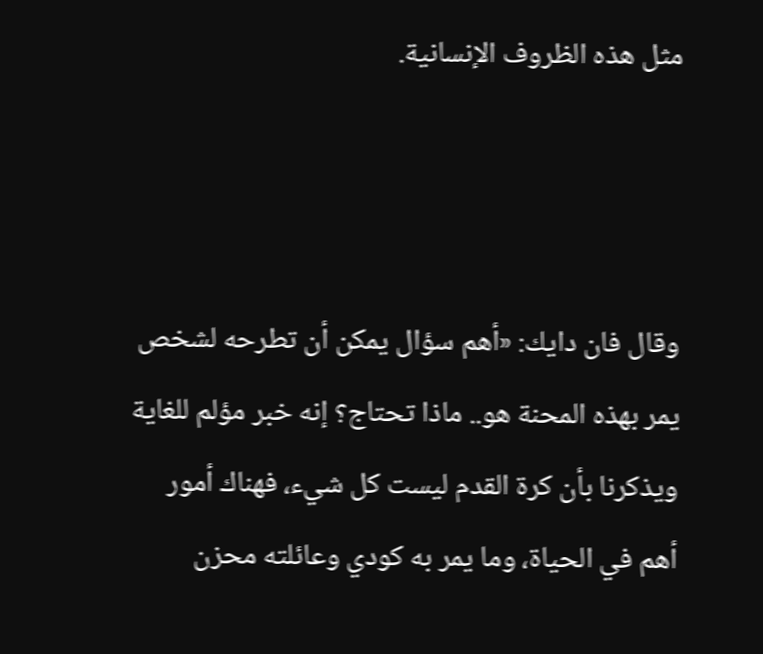مثل هذه الظروف الإنسانية.



وقال فان دايك: «أهم سؤال يمكن أن تطرحه لشخص يمر بهذه المحنة هو.. ماذا تحتاج؟ إنه خبر مؤلم للغاية ويذكرنا بأن كرة القدم ليست كل شيء، فهناك أمور أهم في الحياة، وما يمر به كودي وعائلته محزن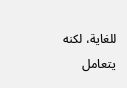للغاية، لكنه يتعامل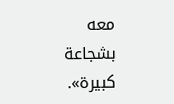معه بشجاعة كبيرة».